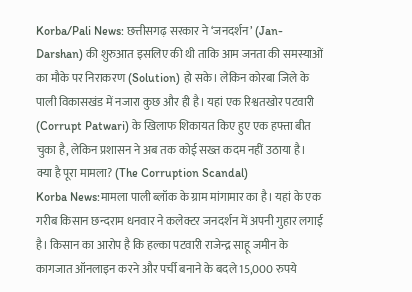Korba/Pali News: छत्तीसगढ़ सरकार ने ‘जनदर्शन’ (Jan-Darshan) की शुरुआत इसलिए की थी ताकि आम जनता की समस्याओं का मौके पर निराकरण (Solution) हो सके। लेकिन कोरबा जिले के पाली विकासखंड में नजारा कुछ और ही है। यहां एक रिश्वतखोर पटवारी (Corrupt Patwari) के खिलाफ शिकायत किए हुए एक हफ्ता बीत चुका है, लेकिन प्रशासन ने अब तक कोई सख्त कदम नहीं उठाया है।
क्या है पूरा मामला? (The Corruption Scandal)
Korba News:मामला पाली ब्लॉक के ग्राम मांगामार का है। यहां के एक गरीब किसान छन्दराम धनवार ने कलेक्टर जनदर्शन में अपनी गुहार लगाई है। किसान का आरोप है कि हल्का पटवारी राजेन्द्र साहू जमीन के कागजात ऑनलाइन करने और पर्ची बनाने के बदले 15,000 रुपये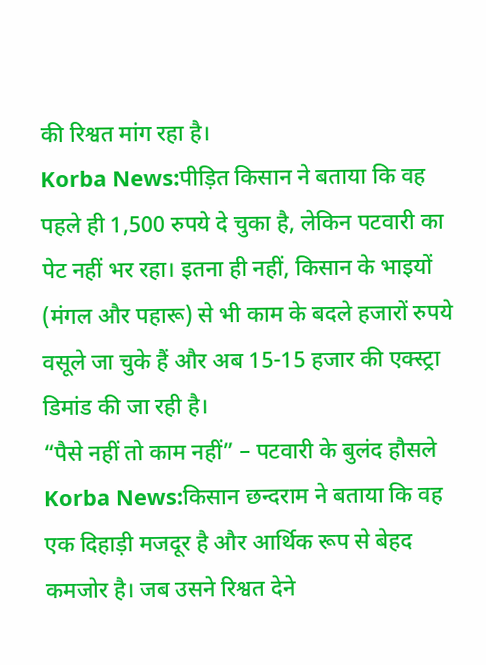की रिश्वत मांग रहा है।
Korba News:पीड़ित किसान ने बताया कि वह पहले ही 1,500 रुपये दे चुका है, लेकिन पटवारी का पेट नहीं भर रहा। इतना ही नहीं, किसान के भाइयों (मंगल और पहारू) से भी काम के बदले हजारों रुपये वसूले जा चुके हैं और अब 15-15 हजार की एक्स्ट्रा डिमांड की जा रही है।
“पैसे नहीं तो काम नहीं” – पटवारी के बुलंद हौसले
Korba News:किसान छन्दराम ने बताया कि वह एक दिहाड़ी मजदूर है और आर्थिक रूप से बेहद कमजोर है। जब उसने रिश्वत देने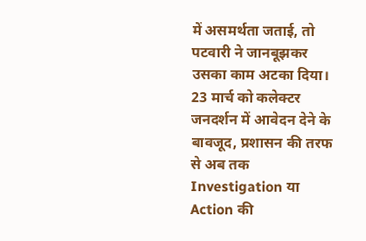में असमर्थता जताई, तो पटवारी ने जानबूझकर उसका काम अटका दिया। 23 मार्च को कलेक्टर जनदर्शन में आवेदन देने के बावजूद, प्रशासन की तरफ से अब तक Investigation या Action की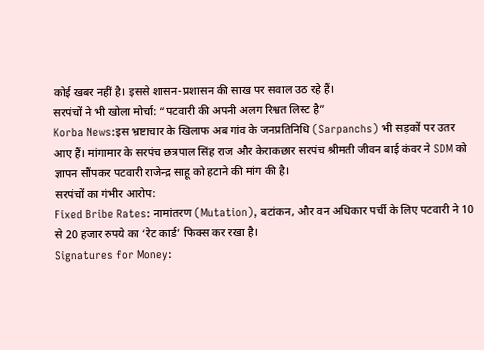कोई खबर नहीं है। इससे शासन-प्रशासन की साख पर सवाल उठ रहे हैं।
सरपंचों ने भी खोला मोर्चा: “पटवारी की अपनी अलग रिश्वत लिस्ट है”
Korba News:इस भ्रष्टाचार के खिलाफ अब गांव के जनप्रतिनिधि (Sarpanchs) भी सड़कों पर उतर आए हैं। मांगामार के सरपंच छत्रपाल सिंह राज और केराकछार सरपंच श्रीमती जीवन बाई कंवर ने SDM को ज्ञापन सौंपकर पटवारी राजेन्द्र साहू को हटाने की मांग की है।
सरपंचों का गंभीर आरोप:
Fixed Bribe Rates: नामांतरण (Mutation), बटांकन, और वन अधिकार पर्ची के लिए पटवारी ने 10 से 20 हजार रुपये का ‘रेट कार्ड’ फिक्स कर रखा है।
Signatures for Money: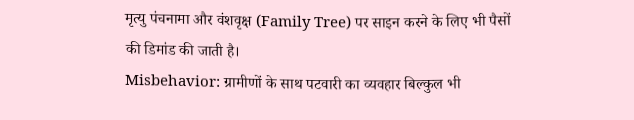मृत्यु पंचनामा और वंशवृक्ष (Family Tree) पर साइन करने के लिए भी पैसों की डिमांड की जाती है।
Misbehavior: ग्रामीणों के साथ पटवारी का व्यवहार बिल्कुल भी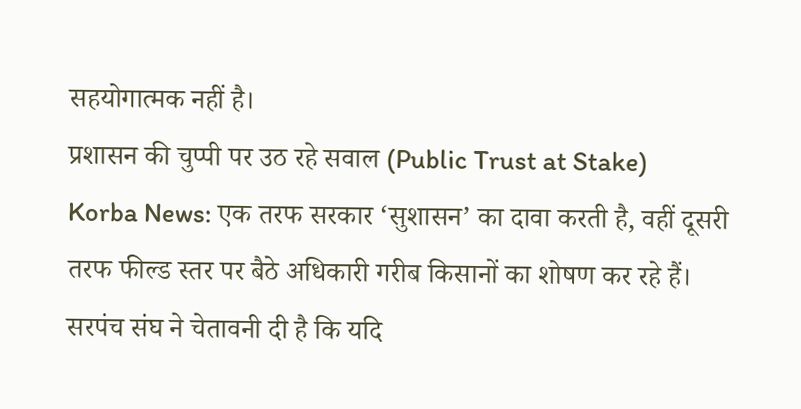सहयोगात्मक नहीं है।
प्रशासन की चुप्पी पर उठ रहे सवाल (Public Trust at Stake)
Korba News: एक तरफ सरकार ‘सुशासन’ का दावा करती है, वहीं दूसरी तरफ फील्ड स्तर पर बैठे अधिकारी गरीब किसानों का शोषण कर रहे हैं। सरपंच संघ ने चेतावनी दी है कि यदि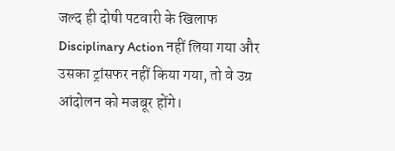जल्द ही दोषी पटवारी के खिलाफ Disciplinary Action नहीं लिया गया और उसका ट्रांसफर नहीं किया गया, तो वे उग्र आंदोलन को मजबूर होंगे।